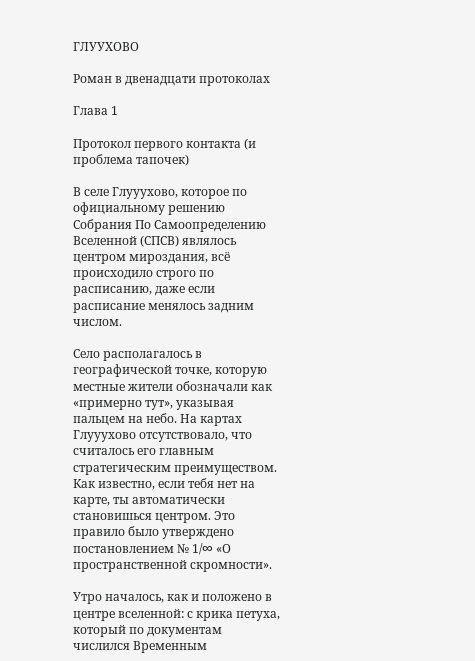ГЛУУХОВО

Роман в двенадцати протоколах

Глава 1

Протокол первого контакта (и проблема тапочек)

В селе Глууухово, которое по официальному решению Собрания По Самоопределению Вселенной (СПСВ) являлось центром мироздания, всё происходило строго по расписанию, даже если расписание менялось задним числом.

Село располагалось в географической точке, которую местные жители обозначали как «примерно тут», указывая пальцем на небо. На картах Глууухово отсутствовало, что считалось его главным стратегическим преимуществом. Как известно, если тебя нет на карте, ты автоматически становишься центром. Это правило было утверждено постановлением № 1/∞ «О пространственной скромности».

Утро началось, как и положено в центре вселенной: с крика петуха, который по документам числился Временным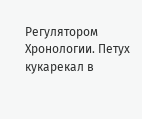Регулятором Хронологии. Петух кукарекал в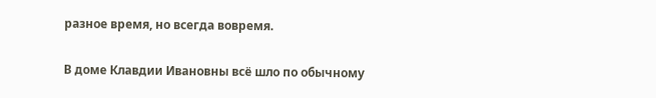разное время, но всегда вовремя.

В доме Клавдии Ивановны всё шло по обычному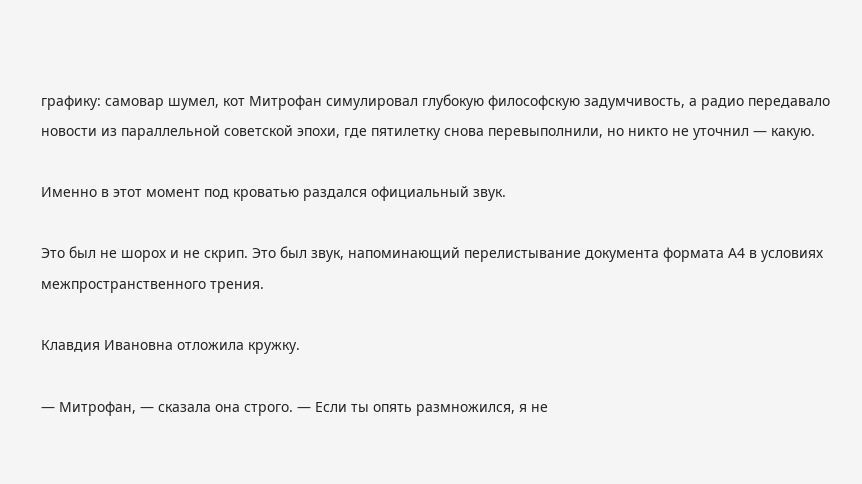графику: самовар шумел, кот Митрофан симулировал глубокую философскую задумчивость, а радио передавало новости из параллельной советской эпохи, где пятилетку снова перевыполнили, но никто не уточнил — какую.

Именно в этот момент под кроватью раздался официальный звук.

Это был не шорох и не скрип. Это был звук, напоминающий перелистывание документа формата А4 в условиях межпространственного трения.

Клавдия Ивановна отложила кружку.

— Митрофан, — сказала она строго. — Если ты опять размножился, я не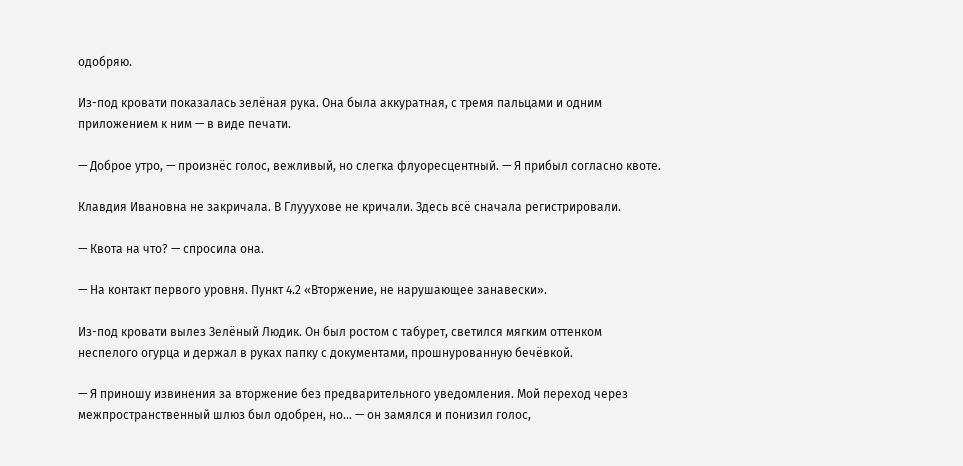одобряю.

Из-под кровати показалась зелёная рука. Она была аккуратная, с тремя пальцами и одним приложением к ним — в виде печати.

— Доброе утро, — произнёс голос, вежливый, но слегка флуоресцентный. — Я прибыл согласно квоте.

Клавдия Ивановна не закричала. В Глууухове не кричали. Здесь всё сначала регистрировали.

— Квота на что? — спросила она.

— На контакт первого уровня. Пункт 4.2 «Вторжение, не нарушающее занавески».

Из-под кровати вылез Зелёный Людик. Он был ростом с табурет, светился мягким оттенком неспелого огурца и держал в руках папку с документами, прошнурованную бечёвкой.

— Я приношу извинения за вторжение без предварительного уведомления. Мой переход через межпространственный шлюз был одобрен, но… — он замялся и понизил голос,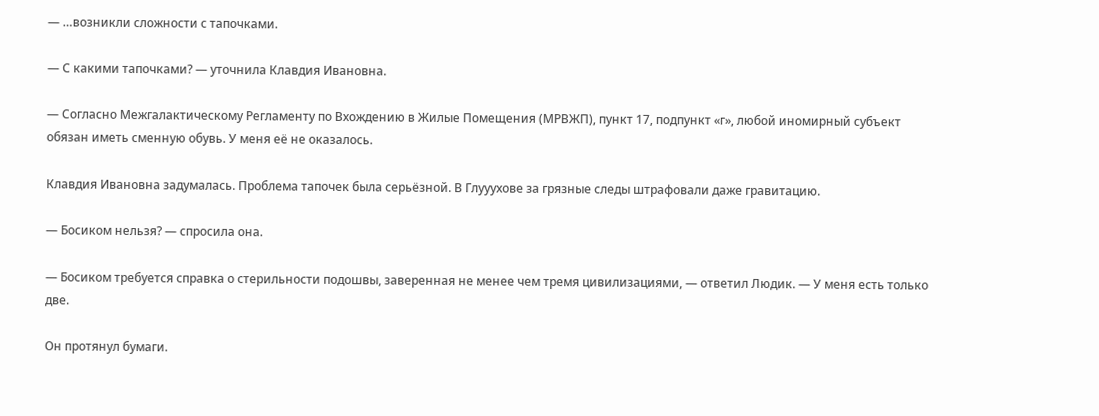— …возникли сложности с тапочками.

— С какими тапочками? — уточнила Клавдия Ивановна.

— Согласно Межгалактическому Регламенту по Вхождению в Жилые Помещения (МРВЖП), пункт 17, подпункт «г», любой иномирный субъект обязан иметь сменную обувь. У меня её не оказалось.

Клавдия Ивановна задумалась. Проблема тапочек была серьёзной. В Глууухове за грязные следы штрафовали даже гравитацию.

— Босиком нельзя? — спросила она.

— Босиком требуется справка о стерильности подошвы, заверенная не менее чем тремя цивилизациями, — ответил Людик. — У меня есть только две.

Он протянул бумаги.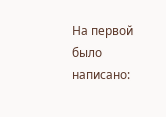На первой было написано: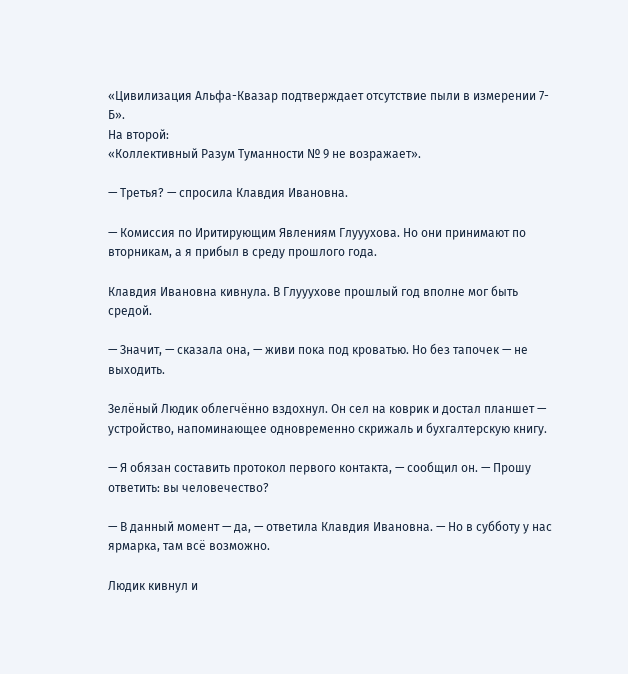«Цивилизация Альфа-Квазар подтверждает отсутствие пыли в измерении 7-Б».
На второй:
«Коллективный Разум Туманности № 9 не возражает».

— Третья? — спросила Клавдия Ивановна.

— Комиссия по Иритирующим Явлениям Глууухова. Но они принимают по вторникам, а я прибыл в среду прошлого года.

Клавдия Ивановна кивнула. В Глууухове прошлый год вполне мог быть средой.

— Значит, — сказала она, — живи пока под кроватью. Но без тапочек — не выходить.

Зелёный Людик облегчённо вздохнул. Он сел на коврик и достал планшет — устройство, напоминающее одновременно скрижаль и бухгалтерскую книгу.

— Я обязан составить протокол первого контакта, — сообщил он. — Прошу ответить: вы человечество?

— В данный момент — да, — ответила Клавдия Ивановна. — Но в субботу у нас ярмарка, там всё возможно.

Людик кивнул и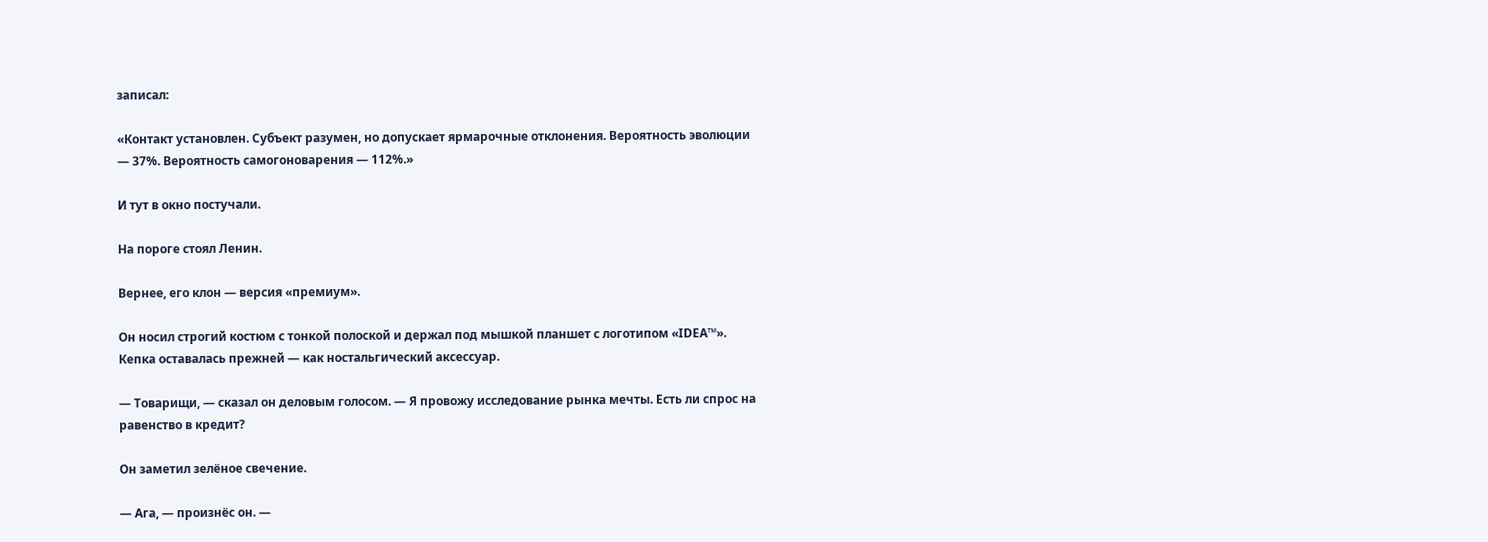записал:

«Контакт установлен. Субъект разумен, но допускает ярмарочные отклонения. Вероятность эволюции — 37%. Вероятность самогоноварения — 112%.»

И тут в окно постучали.

На пороге стоял Ленин.

Вернее, его клон — версия «премиум».

Он носил строгий костюм с тонкой полоской и держал под мышкой планшет с логотипом «IDEA™». Кепка оставалась прежней — как ностальгический аксессуар.

— Товарищи, — сказал он деловым голосом. — Я провожу исследование рынка мечты. Есть ли спрос на равенство в кредит?

Он заметил зелёное свечение.

— Ага, — произнёс он. —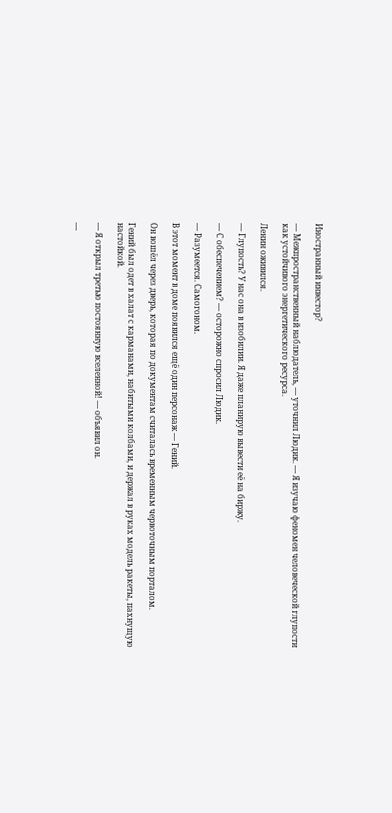Иностранный инвестор?

— Межпространственный наблюдатель, — уточнил Людик. — Я изучаю феномен человеческой глупости как устойчивого энергетического ресурса.

Ленин оживился.

— Глупость? У нас она в изобилии. Я даже планирую вывести её на биржу.

— С обеспечением? — осторожно спросил Людик.

— Разумеется. Самогоном.

В этот момент в доме появился ещё один персонаж — Гений.

Он вошёл через дверь, которая по документам считалась временным червоточным порталом.

Гений был одет в халат с карманами, набитыми колбами, и держал в руках модель ракеты, пахнущую настойкой.

— Я открыл третью постоянную вселенной! — объявил он.

—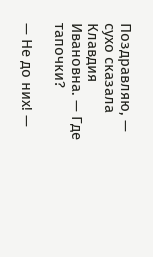Поздравляю, — сухо сказала Клавдия Ивановна. — Где тапочки?

— Не до них! —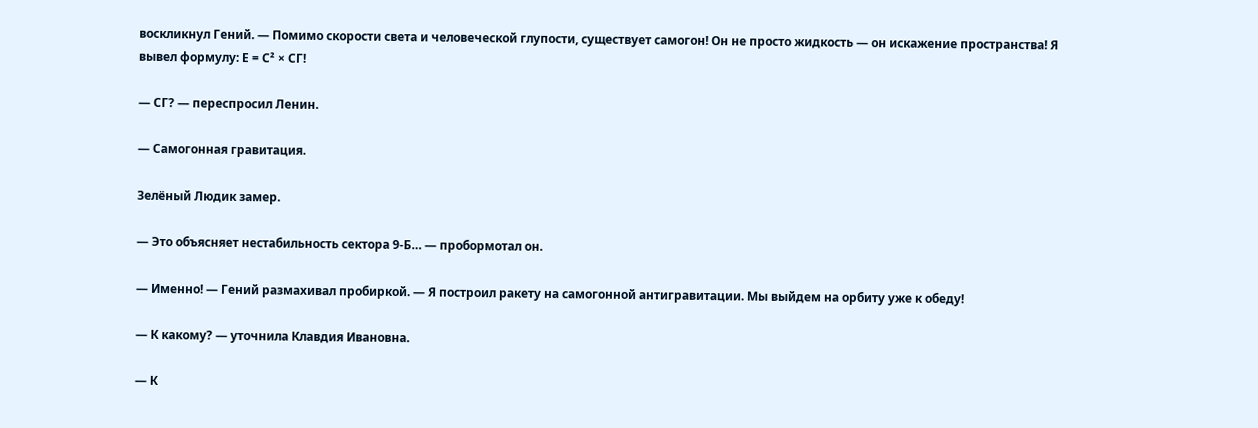воскликнул Гений. — Помимо скорости света и человеческой глупости, существует самогон! Он не просто жидкость — он искажение пространства! Я вывел формулу: Е = С² × СГ!

— СГ? — переспросил Ленин.

— Самогонная гравитация.

Зелёный Людик замер.

— Это объясняет нестабильность сектора 9-Б… — пробормотал он.

— Именно! — Гений размахивал пробиркой. — Я построил ракету на самогонной антигравитации. Мы выйдем на орбиту уже к обеду!

— К какому? — уточнила Клавдия Ивановна.

— К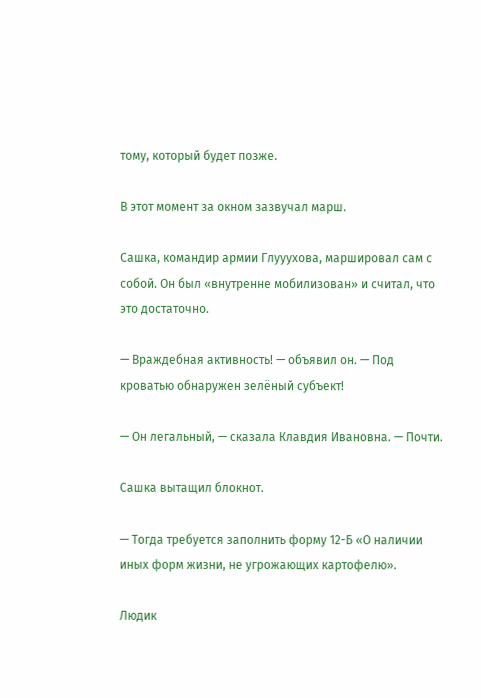тому, который будет позже.

В этот момент за окном зазвучал марш.

Сашка, командир армии Глууухова, маршировал сам с собой. Он был «внутренне мобилизован» и считал, что это достаточно.

— Враждебная активность! — объявил он. — Под кроватью обнаружен зелёный субъект!

— Он легальный, — сказала Клавдия Ивановна. — Почти.

Сашка вытащил блокнот.

— Тогда требуется заполнить форму 12-Б «О наличии иных форм жизни, не угрожающих картофелю».

Людик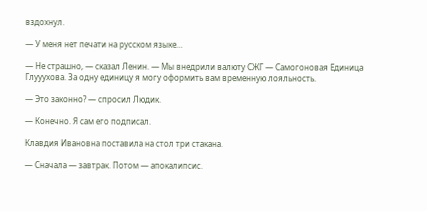вздохнул.

— У меня нет печати на русском языке…

— Не страшно, — сказал Ленин. — Мы внедрили валюту СЖГ — Самогоновая Единица Глууухова. За одну единицу я могу оформить вам временную лояльность.

— Это законно? — спросил Людик.

— Конечно. Я сам его подписал.

Клавдия Ивановна поставила на стол три стакана.

— Сначала — завтрак. Потом — апокалипсис.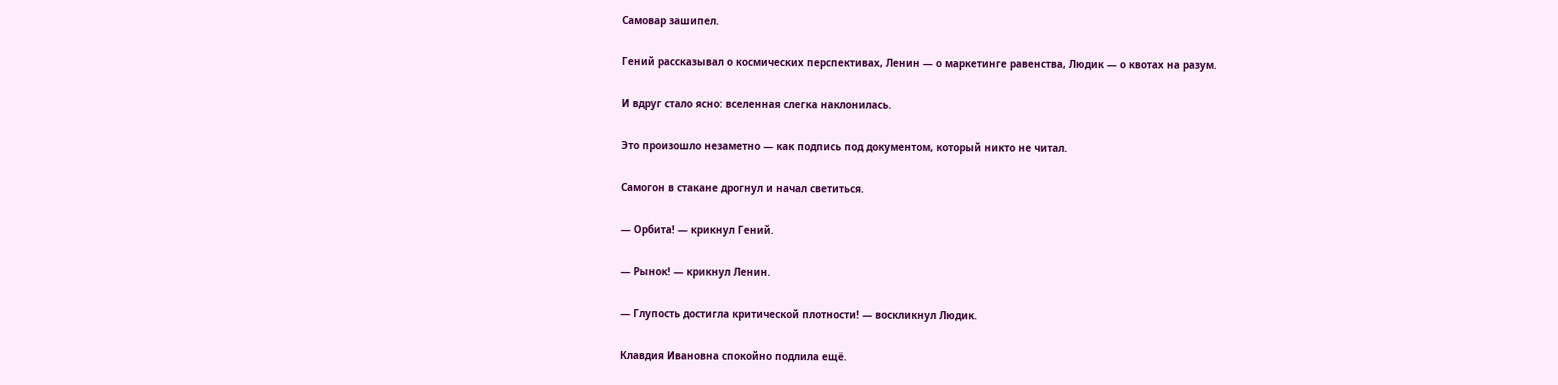Самовар зашипел.

Гений рассказывал о космических перспективах, Ленин — о маркетинге равенства, Людик — о квотах на разум.

И вдруг стало ясно: вселенная слегка наклонилась.

Это произошло незаметно — как подпись под документом, который никто не читал.

Самогон в стакане дрогнул и начал светиться.

— Орбита! — крикнул Гений.

— Рынок! — крикнул Ленин.

— Глупость достигла критической плотности! — воскликнул Людик.

Клавдия Ивановна спокойно подлила ещё.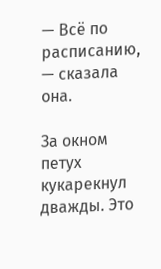— Всё по расписанию, — сказала она.

За окном петух кукарекнул дважды. Это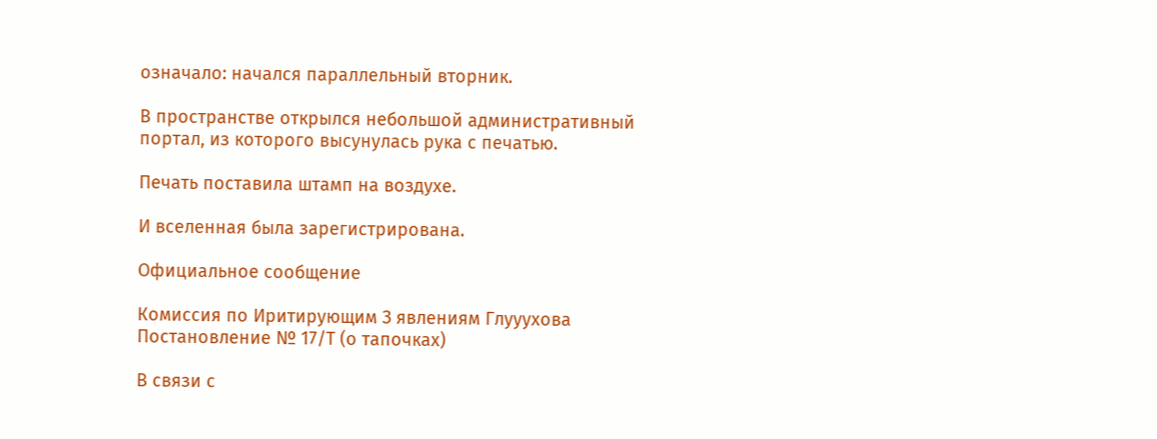означало: начался параллельный вторник.

В пространстве открылся небольшой административный портал, из которого высунулась рука с печатью.

Печать поставила штамп на воздухе.

И вселенная была зарегистрирована.

Официальное сообщение

Комиссия по Иритирующим З явлениям Глууухова
Постановление № 17/Т (о тапочках)

В связи с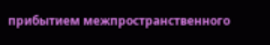прибытием межпространственного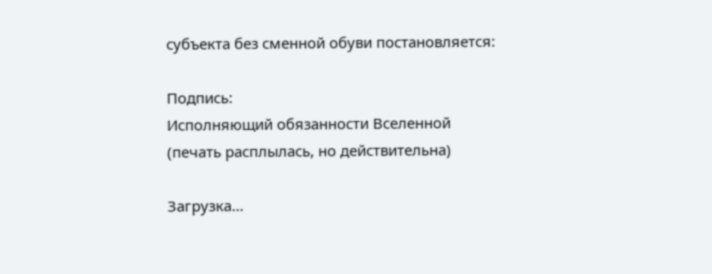субъекта без сменной обуви постановляется:

Подпись:
Исполняющий обязанности Вселенной
(печать расплылась, но действительна)

Загрузка...